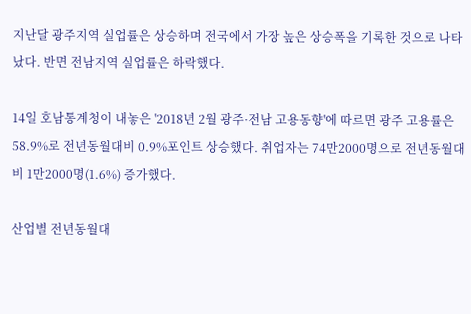지난달 광주지역 실업률은 상승하며 전국에서 가장 높은 상승폭을 기록한 것으로 나타났다. 반면 전남지역 실업률은 하락했다.

14일 호남통계청이 내놓은 '2018년 2월 광주·전남 고용동향'에 따르면 광주 고용률은 58.9%로 전년동월대비 0.9%포인트 상승했다. 취업자는 74만2000명으로 전년동월대비 1만2000명(1.6%) 증가했다.

산업별 전년동월대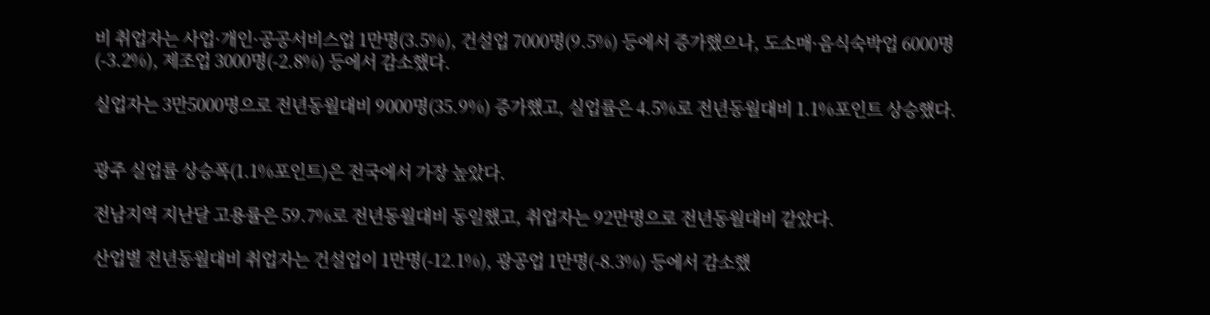비 취업자는 사업·개인·공공서비스업 1만명(3.5%), 건설업 7000명(9.5%) 등에서 증가했으나, 도소매·음식숙박업 6000명(-3.2%), 제조업 3000명(-2.8%) 등에서 감소했다.

실업자는 3만5000명으로 전년동월대비 9000명(35.9%) 증가했고, 실업률은 4.5%로 전년동월대비 1.1%포인트 상승했다.


광주 실업률 상승폭(1.1%포인트)은 전국에서 가장 높았다.

전남지역 지난달 고용률은 59.7%로 전년동월대비 동일했고, 취업자는 92만명으로 전년동월대비 같았다.

산업별 전년동월대비 취업자는 건설업이 1만명(-12.1%), 광공업 1만명(-8.3%) 등에서 감소했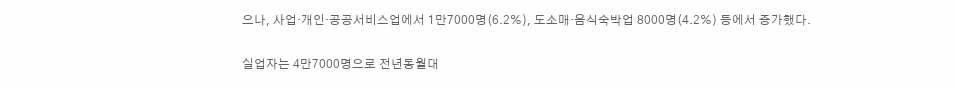으나, 사업·개인·공공서비스업에서 1만7000명(6.2%), 도소매·음식숙박업 8000명(4.2%) 등에서 증가했다.

실업자는 4만7000명으로 전년동월대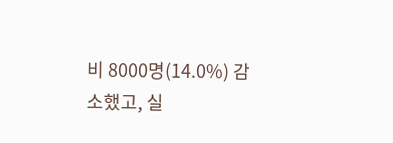비 8000명(14.0%) 감소했고, 실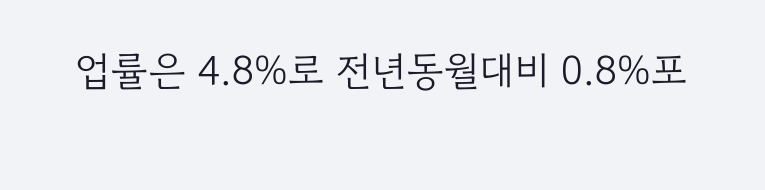업률은 4.8%로 전년동월대비 0.8%포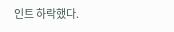인트 하락했다.